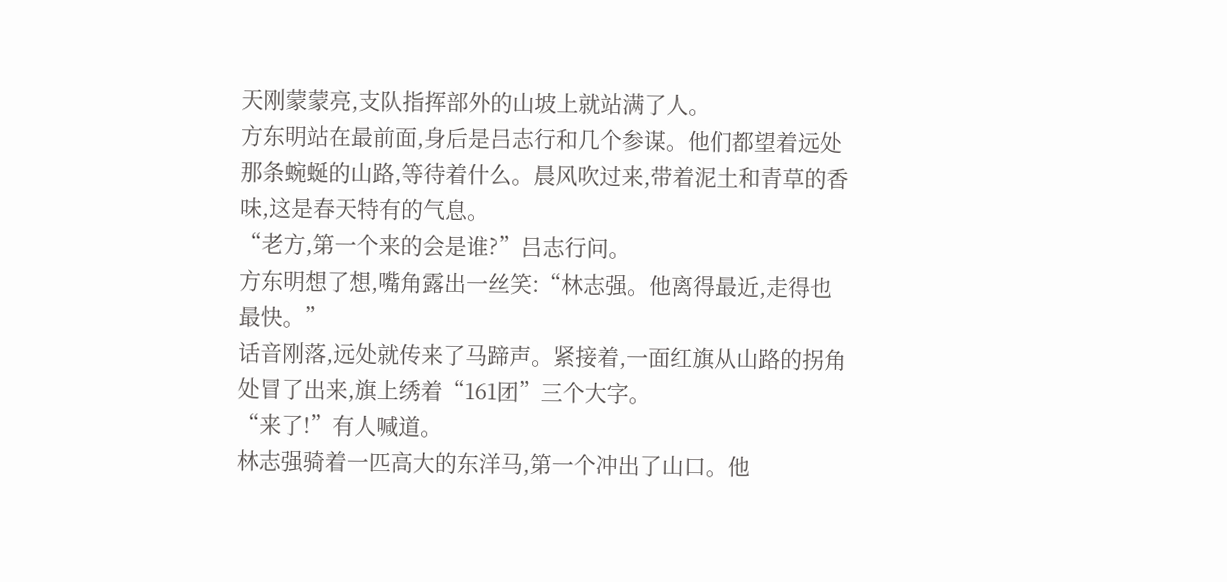天刚蒙蒙亮,支队指挥部外的山坡上就站满了人。
方东明站在最前面,身后是吕志行和几个参谋。他们都望着远处那条蜿蜒的山路,等待着什么。晨风吹过来,带着泥土和青草的香味,这是春天特有的气息。
“老方,第一个来的会是谁?”吕志行问。
方东明想了想,嘴角露出一丝笑:“林志强。他离得最近,走得也最快。”
话音刚落,远处就传来了马蹄声。紧接着,一面红旗从山路的拐角处冒了出来,旗上绣着“161团”三个大字。
“来了!”有人喊道。
林志强骑着一匹高大的东洋马,第一个冲出了山口。他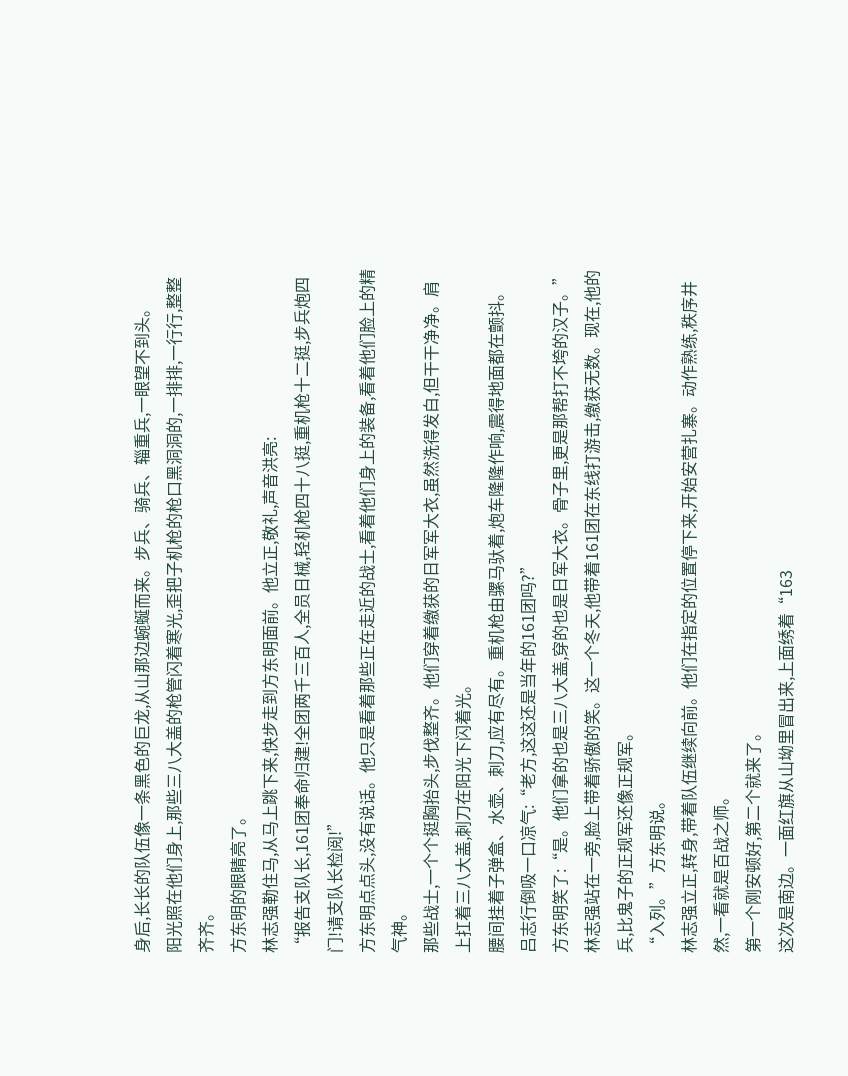身后,长长的队伍像一条黑色的巨龙,从山那边蜿蜒而来。步兵、骑兵、辎重兵,一眼望不到头。
阳光照在他们身上,那些三八大盖的枪管闪着寒光,歪把子机枪的枪口黑洞洞的,一排排,一行行,整整齐齐。
方东明的眼睛亮了。
林志强勒住马,从马上跳下来,快步走到方东明面前。他立正,敬礼,声音洪亮:
“报告支队长,161团奉命归建!全团两千三百人,全员日械,轻机枪四十八挺,重机枪十二挺,步兵炮四门!请支队长检阅!”
方东明点点头,没有说话。他只是看着那些正在走近的战士,看着他们身上的装备,看着他们脸上的精气神。
那些战士,一个个挺胸抬头,步伐整齐。他们穿着缴获的日军军大衣,虽然洗得发白,但干干净净。肩上扛着三八大盖,刺刀在阳光下闪着光。
腰间挂着子弹盒、水壶、刺刀,应有尽有。重机枪由骡马驮着,炮车隆隆作响,震得地面都在颤抖。
吕志行倒吸一口凉气:“老方,这这还是当年的161团吗?”
方东明笑了:“是。他们拿的也是三八大盖,穿的也是日军大衣。骨子里,更是那帮打不垮的汉子。”
林志强站在一旁,脸上带着骄傲的笑。这一个冬天,他带着161团在东线打游击,缴获无数。现在,他的兵,比鬼子的正规军还像正规军。
“入列。”方东明说。
林志强立正,转身,带着队伍继续向前。他们在指定的位置停下来,开始安营扎寨。动作熟练,秩序井然,一看就是百战之师。
第一个刚安顿好,第二个就来了。
这次是南边。一面红旗从山坳里冒出来,上面绣着“163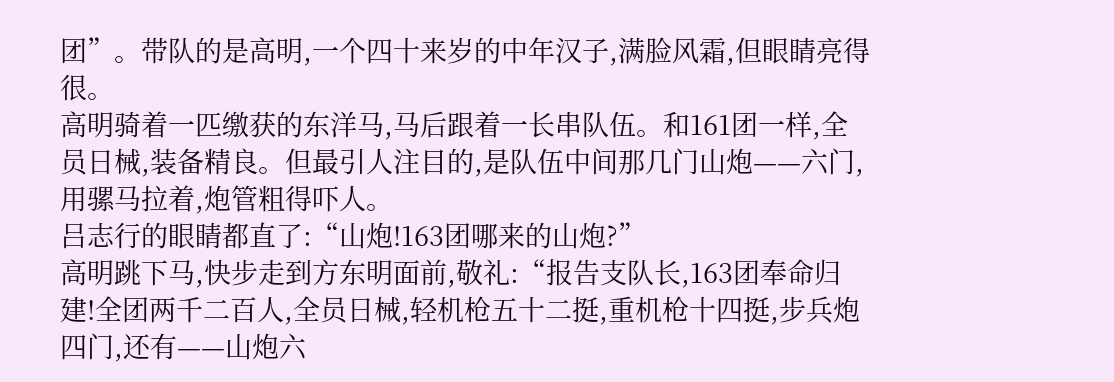团”。带队的是高明,一个四十来岁的中年汉子,满脸风霜,但眼睛亮得很。
高明骑着一匹缴获的东洋马,马后跟着一长串队伍。和161团一样,全员日械,装备精良。但最引人注目的,是队伍中间那几门山炮——六门,用骡马拉着,炮管粗得吓人。
吕志行的眼睛都直了:“山炮!163团哪来的山炮?”
高明跳下马,快步走到方东明面前,敬礼:“报告支队长,163团奉命归建!全团两千二百人,全员日械,轻机枪五十二挺,重机枪十四挺,步兵炮四门,还有——山炮六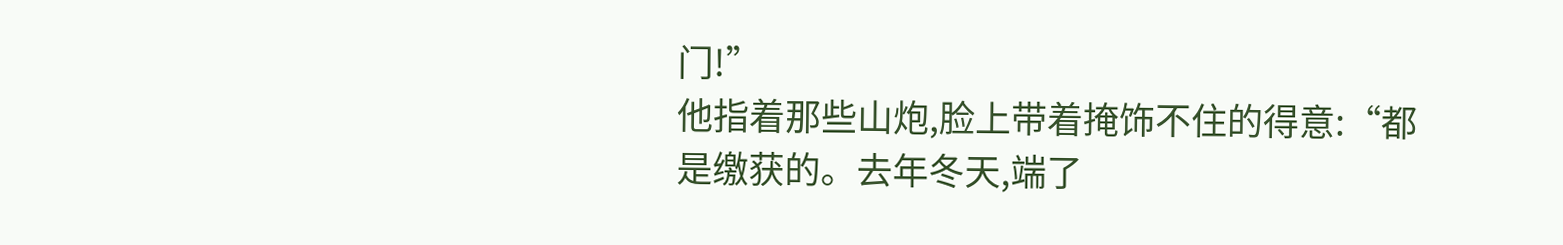门!”
他指着那些山炮,脸上带着掩饰不住的得意:“都是缴获的。去年冬天,端了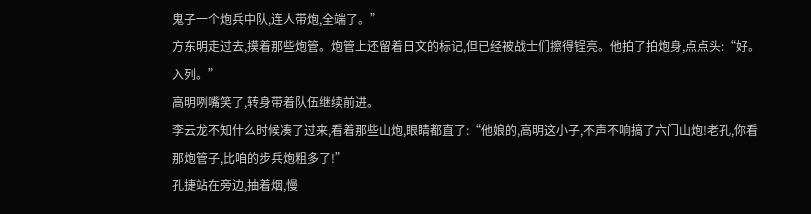鬼子一个炮兵中队,连人带炮,全端了。”
方东明走过去,摸着那些炮管。炮管上还留着日文的标记,但已经被战士们擦得锃亮。他拍了拍炮身,点点头:“好。入列。”
高明咧嘴笑了,转身带着队伍继续前进。
李云龙不知什么时候凑了过来,看着那些山炮,眼睛都直了:“他娘的,高明这小子,不声不响搞了六门山炮!老孔,你看那炮管子,比咱的步兵炮粗多了!”
孔捷站在旁边,抽着烟,慢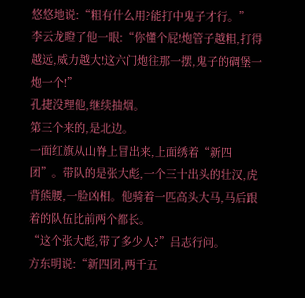悠悠地说:“粗有什么用?能打中鬼子才行。”
李云龙瞪了他一眼:“你懂个屁!炮管子越粗,打得越远,威力越大!这六门炮往那一摆,鬼子的碉堡一炮一个!”
孔捷没理他,继续抽烟。
第三个来的,是北边。
一面红旗从山脊上冒出来,上面绣着“新四团”。带队的是张大彪,一个三十出头的壮汉,虎背熊腰,一脸凶相。他骑着一匹高头大马,马后跟着的队伍比前两个都长。
“这个张大彪,带了多少人?”吕志行问。
方东明说:“新四团,两千五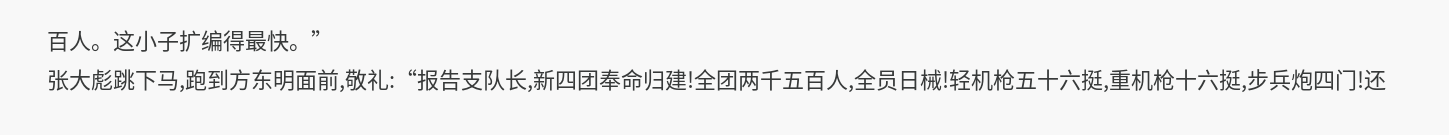百人。这小子扩编得最快。”
张大彪跳下马,跑到方东明面前,敬礼:“报告支队长,新四团奉命归建!全团两千五百人,全员日械!轻机枪五十六挺,重机枪十六挺,步兵炮四门!还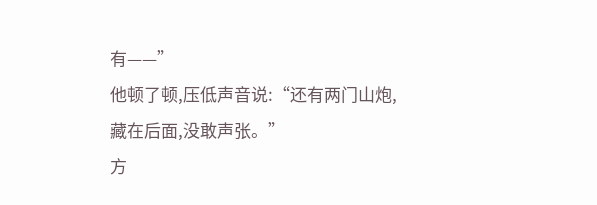有——”
他顿了顿,压低声音说:“还有两门山炮,藏在后面,没敢声张。”
方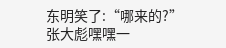东明笑了:“哪来的?”
张大彪嘿嘿一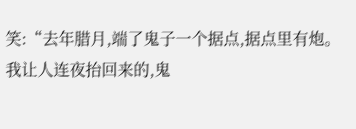笑:“去年腊月,端了鬼子一个据点,据点里有炮。我让人连夜抬回来的,鬼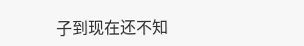子到现在还不知